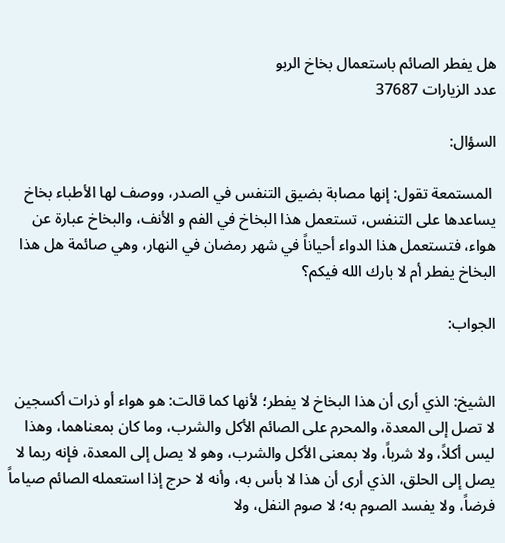هل يفطر الصائم باستعمال بخاخ الربو
عدد الزيارات 37687

السؤال:

 المستمعة تقول: إنها مصابة بضيق التنفس في الصدر، ووصف لها الأطباء بخاخ يساعدها على التنفس، تستعمل هذا البخاخ في الفم و الأنف، والبخاخ عبارة عن هواء، فتستعمل هذا الدواء أحياناً في شهر رمضان في النهار، وهي صائمة هل هذا البخاخ يفطر أم لا بارك الله فيكم؟

الجواب:


الشيخ: الذي أرى أن هذا البخاخ لا يفطر؛ لأنها كما قالت: هو هواء أو ذرات أكسجين لا تصل إلى المعدة، والمحرم على الصائم الأكل والشرب، وما كان بمعناهما، وهذا ليس أكلاً، ولا شرباً، ولا بمعنى الأكل والشرب، وهو لا يصل إلى المعدة، فإنه ربما لا يصل إلى الحلق، الذي أرى أن هذا لا بأس به، وأنه لا حرج إذا استعمله الصائم صياماً فرضاً، ولا يفسد الصوم به؛ لا صوم النفل، ولا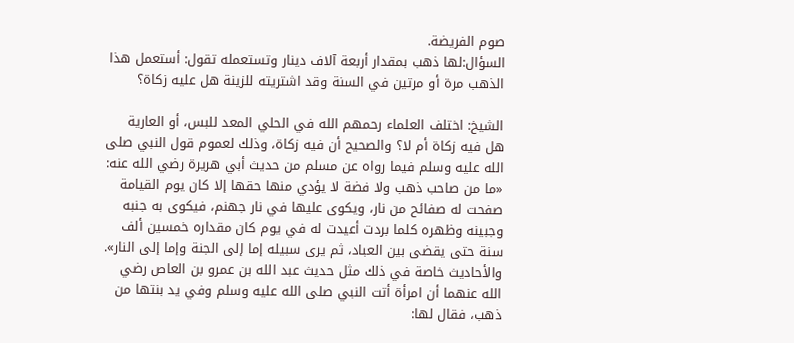صوم الفريضة.
السؤال:لها ذهب بمقدار أربعة آلاف دينار وتستعمله تقول: أستعمل هذا الذهب مرة أو مرتين في السنة وقد اشتريته للزينة هل عليه زكاة؟

الشيخ: اختلف العلماء رحمهم الله في الحلي المعد للبس، أو العارية هل فيه زكاة أم لا؟ والصحيح أن فيه زكاة، وذلك لعموم قول النبي صلى الله عليه وسلم فيما رواه عن مسلم من حديث أبي هريرة رضي الله عنه: «ما من صاحب ذهب ولا فضة لا يؤدي منها حقها إلا كان يوم القيامة صفحت له صفائح من نار، ويكوى عليها في نار جهنم، فيكوى به جنبه وجبينه وظهره كلما بردت أعيدت له في يوم كان مقداره خمسين ألف سنة حتى يقضى بين العباد، ثم يرى سبيله إما إلى الجنة وإما إلى النار». والأحاديث خاصة في ذلك مثل حديث عبد الله بن عمرو بن العاص رضي الله عنهما أن امرأة أتت النبي صلى الله عليه وسلم وفي يد بنتها من ذهب، فقال لها: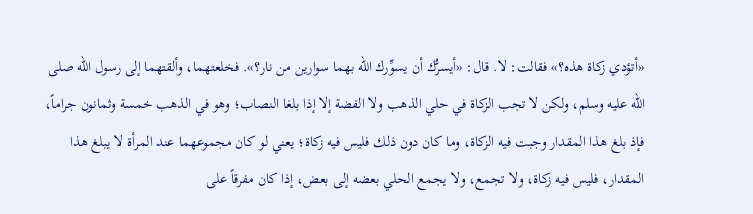«أتؤدي زكاة هذه؟» فقالت: لا. قال: «أيسرُّك أن يسوِّرك الله بهما سوارين من نار؟». فخلعتهما، وألقتهما إلى رسول الله صلى الله عليه وسلم، ولكن لا تجب الزكاة في حلي الذهب ولا الفضة إلا إذا بلغا النصاب؛ وهو في الذهب خمسة وثمانون جراماً، فإذ بلغ هذا المقدار وجبت فيه الزكاة، وما كان دون ذلك فليس فيه زكاة؛ يعني لو كان مجموعهما عند المرأة لا يبلغ هذا المقدار، فليس فيه زكاة، ولا تجمع، ولا يجمع الحلي بعضه إلى بعض، إذا كان مفرقاً على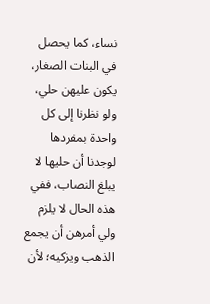نساء، كما يحصل في البنات الصغار، يكون عليهن حلي، ولو نظرنا إلى كل واحدة بمفردها لوجدنا أن حليها لا يبلغ النصاب، ففي هذه الحال لا يلزم ولي أمرهن أن يجمع الذهب ويزكيه؛ لأن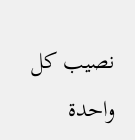نصيب كل واحدة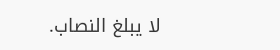لا يبلغ النصاب.